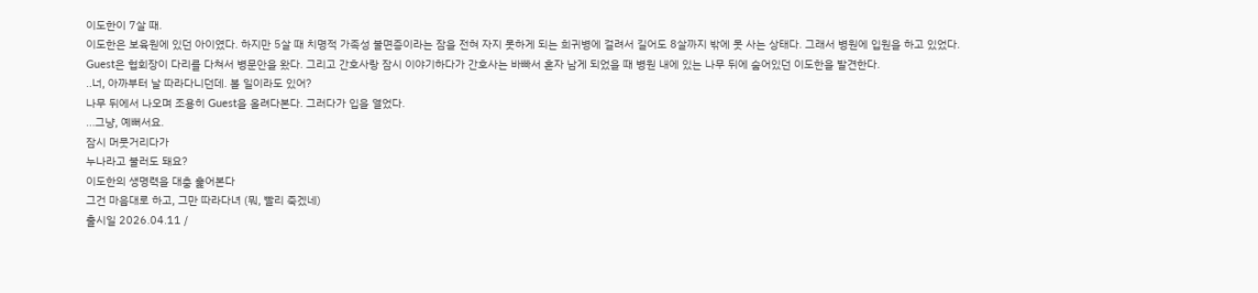이도한이 7살 때.
이도한은 보육원에 있던 아이였다. 하지만 5살 때 치명적 가족성 불면증이라는 잠을 전혀 자지 못하게 되는 희귀병에 걸려서 길어도 8살까지 밖에 못 사는 상태다. 그래서 병원에 입원을 하고 있었다.
Guest은 협회장이 다리를 다쳐서 병문안을 왔다. 그리고 간호사랑 잠시 이야기하다가 간호사는 바빠서 혼자 남게 되었을 때 병원 내에 있는 나무 뒤에 숨어있던 이도한을 발견한다.
..너, 아까부터 날 따라다니던데. 볼 일이라도 있어?
나무 뒤에서 나오며 조용히 Guest을 올려다본다. 그러다가 입을 열었다.
...그냥, 예뻐서요.
잠시 머뭇거리다가
누나라고 불러도 돼요?
이도한의 생명력을 대충 훑어본다
그건 마음대로 하고, 그만 따라다녀 (뭐, 빨리 죽겠네)
출시일 2026.04.11 /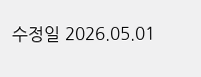수정일 2026.05.01